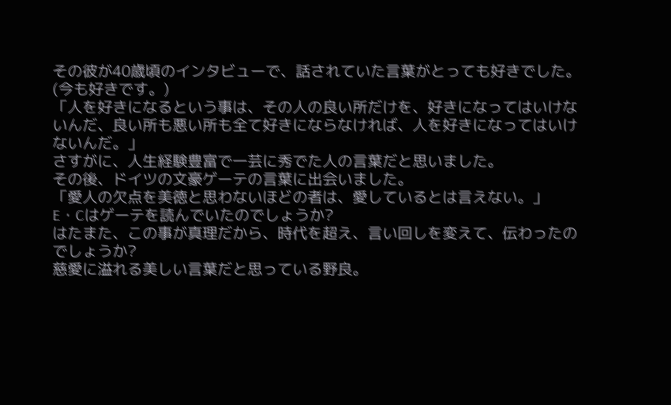その彼が40歳頃のインタビューで、話されていた言葉がとっても好きでした。(今も好きです。)
「人を好きになるという事は、その人の良い所だけを、好きになってはいけないんだ、良い所も悪い所も全て好きにならなければ、人を好きになってはいけないんだ。」
さすがに、人生経験豊富で一芸に秀でた人の言葉だと思いました。
その後、ドイツの文豪ゲーテの言葉に出会いました。
「愛人の欠点を美徳と思わないほどの者は、愛しているとは言えない。」
E・Cはゲーテを読んでいたのでしょうか?
はたまた、この事が真理だから、時代を超え、言い回しを変えて、伝わったのでしょうか?
慈愛に溢れる美しい言葉だと思っている野良。